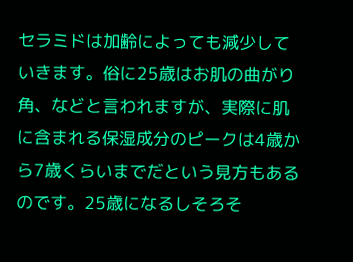セラミドは加齢によっても減少していきます。俗に25歳はお肌の曲がり角、などと言われますが、実際に肌に含まれる保湿成分のピークは4歳から7歳くらいまでだという見方もあるのです。25歳になるしそろそ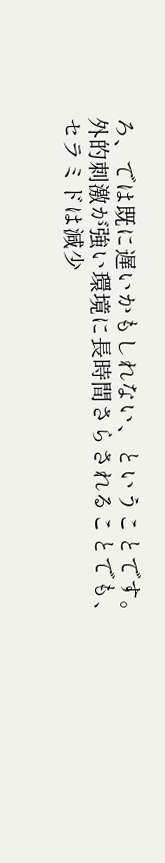ろ、では既に遅いかもしれない、ということです。外的刺激が強い環境に長時間さらされることでも、セラミドは減少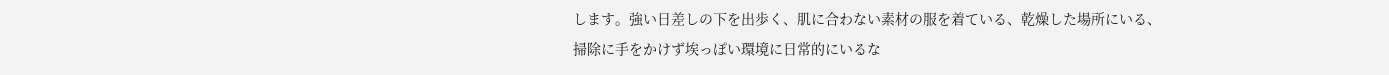します。強い日差しの下を出歩く、肌に合わない素材の服を着ている、乾燥した場所にいる、掃除に手をかけず埃っぽい環境に日常的にいるな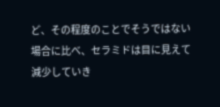ど、その程度のことでそうではない場合に比べ、セラミドは目に見えて減少していき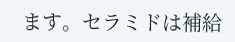ます。セラミドは補給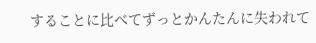することに比べてずっとかんたんに失われて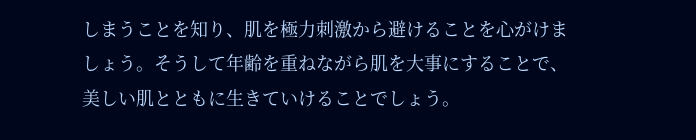しまうことを知り、肌を極力刺激から避けることを心がけましょう。そうして年齢を重ねながら肌を大事にすることで、美しい肌とともに生きていけることでしょう。